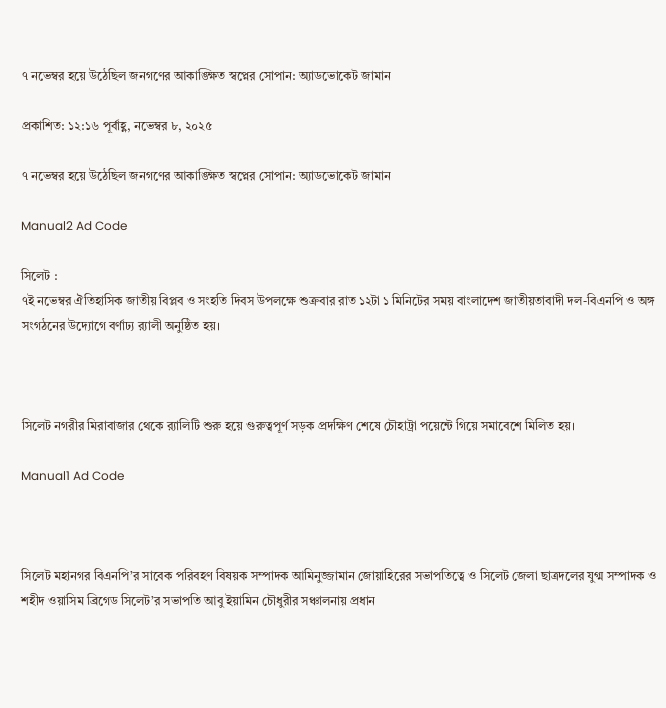৭ নভেম্বর হয়ে উঠেছিল জনগণের আকাঙ্ক্ষিত স্বপ্নের সোপান: অ্যাডভোকেট জামান

প্রকাশিত: ১২:১৬ পূর্বাহ্ণ, নভেম্বর ৮, ২০২৫

৭ নভেম্বর হয়ে উঠেছিল জনগণের আকাঙ্ক্ষিত স্বপ্নের সোপান: অ্যাডভোকেট জামান

Manual2 Ad Code

সিলেট :
৭ই নভেম্বর ঐতিহাসিক জাতীয় বিপ্লব ও সংহতি দিবস উপলক্ষে শুক্রবার রাত ১২টা ১ মিনিটের সময় বাংলাদেশ জাতীয়তাবাদী দল-বিএনপি ও অঙ্গ সংগঠনের উদ্যোগে বর্ণাঢ্য র‍্যালী অনুষ্ঠিত হয়।



সিলেট নগরীর মিরাবাজার থেকে র‍্যালিটি শুরু হয়ে গুরুত্বপূর্ণ সড়ক প্রদক্ষিণ শেষে চৌহাট্রা পয়েন্টে গিয়ে সমাবেশে মিলিত হয়।

Manual1 Ad Code



সিলেট মহানগর বিএনপি’র সাবেক পরিবহণ বিষয়ক সম্পাদক আমিনুজ্জামান জোয়াহিরের সভাপতিত্বে ও সিলেট জেলা ছাত্রদলের যুগ্ম সম্পাদক ও শহীদ ওয়াসিম ব্রিগেড সিলেট’র সভাপতি আবু ইয়ামিন চৌধুরীর সঞ্চালনায় প্রধান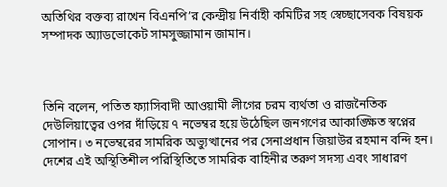অতিথির বক্তব্য রাখেন বিএনপি’র কেন্দ্রীয় নির্বাহী কমিটির সহ স্বেচ্ছাসেবক বিষয়ক সম্পাদক অ্যাডভোকেট সামসুজ্জামান জামান।



তিনি বলেন, পতিত ফ্যাসিবাদী আওয়ামী লীগের চরম ব্যর্থতা ও রাজনৈতিক দেউলিয়াত্বের ওপর দাঁড়িয়ে ৭ নভেম্বর হয়ে উঠেছিল জনগণের আকাঙ্ক্ষিত স্বপ্নের সোপান। ৩ নভেম্বরের সামরিক অভ্যুত্থানের পর সেনাপ্রধান জিয়াউর রহমান বন্দি হন। দেশের এই অস্থিতিশীল পরিস্থিতিতে সামরিক বাহিনীর তরুণ সদস্য এবং সাধারণ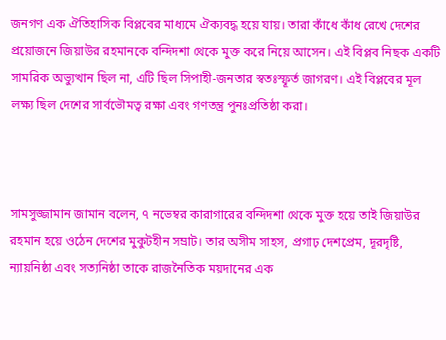জনগণ এক ঐতিহাসিক বিপ্লবের মাধ্যমে ঐক্যবদ্ধ হয়ে যায়। তারা কাঁধে কাঁধ রেখে দেশের প্রয়োজনে জিয়াউর রহমানকে বন্দিদশা থেকে মুক্ত করে নিয়ে আসেন। এই বিপ্লব নিছক একটি সামরিক অভ্যুত্থান ছিল না, এটি ছিল সিপাহী-জনতার স্বতঃস্ফূর্ত জাগরণ। এই বিপ্লবের মূল লক্ষ্য ছিল দেশের সার্বভৌমত্ব রক্ষা এবং গণতন্ত্র পুনঃপ্রতিষ্ঠা করা।



সামসুজ্জামান জামান বলেন, ৭ নভেম্বর কারাগারের বন্দিদশা থেকে মুক্ত হয়ে তাই জিয়াউর রহমান হয়ে ওঠেন দেশের মুকুটহীন সম্রাট। তার অসীম সাহস, প্রগাঢ় দেশপ্রেম, দূরদৃষ্টি, ন্যায়নিষ্ঠা এবং সত্যনিষ্ঠা তাকে রাজনৈতিক ময়দানের এক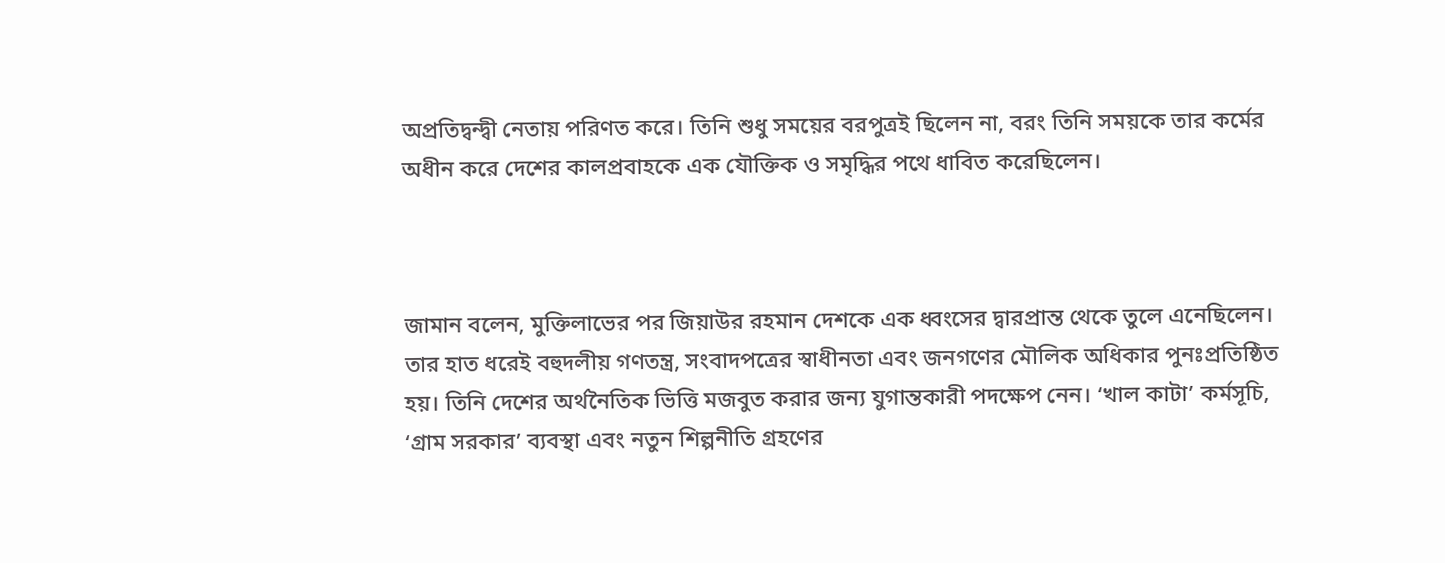অপ্রতিদ্বন্দ্বী নেতায় পরিণত করে। তিনি শুধু সময়ের বরপুত্রই ছিলেন না, বরং তিনি সময়কে তার কর্মের অধীন করে দেশের কালপ্রবাহকে এক যৌক্তিক ও সমৃদ্ধির পথে ধাবিত করেছিলেন।



জামান বলেন, মুক্তিলাভের পর জিয়াউর রহমান দেশকে এক ধ্বংসের দ্বারপ্রান্ত থেকে তুলে এনেছিলেন। তার হাত ধরেই বহুদলীয় গণতন্ত্র, সংবাদপত্রের স্বাধীনতা এবং জনগণের মৌলিক অধিকার পুনঃপ্রতিষ্ঠিত হয়। তিনি দেশের অর্থনৈতিক ভিত্তি মজবুত করার জন্য যুগান্তকারী পদক্ষেপ নেন। ‘খাল কাটা’ কর্মসূচি, ‘গ্রাম সরকার’ ব্যবস্থা এবং নতুন শিল্পনীতি গ্রহণের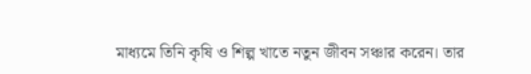মাধ্যমে তিনি কৃষি ও শিল্প খাতে নতুন জীবন সঞ্চার করেন। তার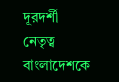দূরদর্শী নেতৃত্ব বাংলাদেশকে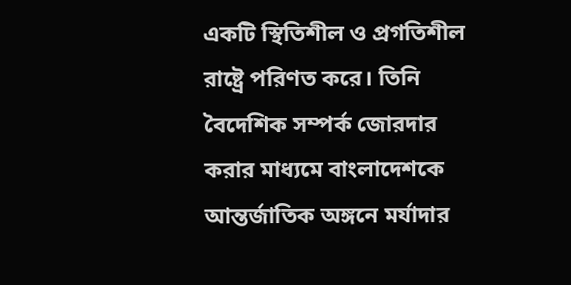একটি স্থিতিশীল ও প্রগতিশীল রাষ্ট্রে পরিণত করে। তিনি বৈদেশিক সম্পর্ক জোরদার করার মাধ্যমে বাংলাদেশকে আন্তর্জাতিক অঙ্গনে মর্যাদার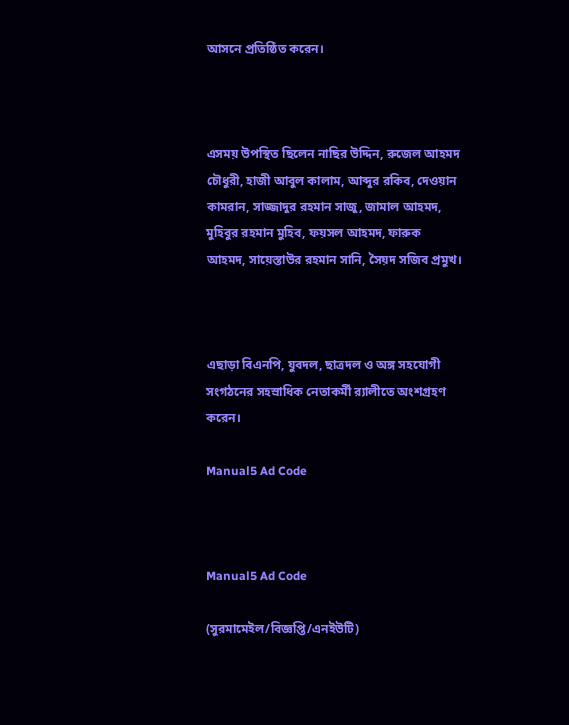আসনে প্রতিষ্ঠিত করেন।



এসময় উপস্থিত ছিলেন নাছির উদ্দিন, রুজেল আহমদ চৌধুরী, হাজী আবুল কালাম, আব্দুর রকিব, দেওয়ান কামরান, সাজ্জাদুর রহমান সাজু, জামাল আহমদ, মুহিবুর রহমান মুহিব, ফয়সল আহমদ, ফারুক আহমদ, সায়েস্তাউর রহমান সানি, সৈয়দ সজিব প্রমুখ।



এছাড়া বিএনপি, যুবদল, ছাত্রদল ও অঙ্গ সহযোগী সংগঠনের সহস্রাধিক নেতাকর্মী র‌্যালীতে অংশগ্রহণ করেন।

Manual5 Ad Code



Manual5 Ad Code

(সুরমামেইল/বিজ্ঞপ্তি/এনইউটি)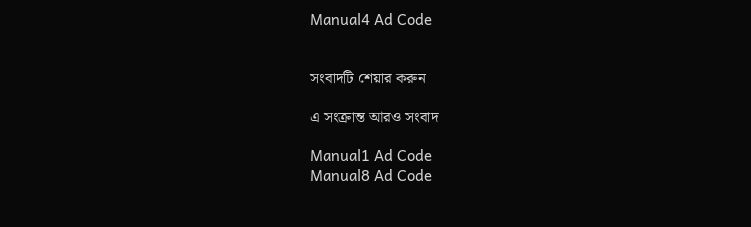Manual4 Ad Code


সংবাদটি শেয়ার করুন

এ সংক্রান্ত আরও সংবাদ

Manual1 Ad Code
Manual8 Ad Code